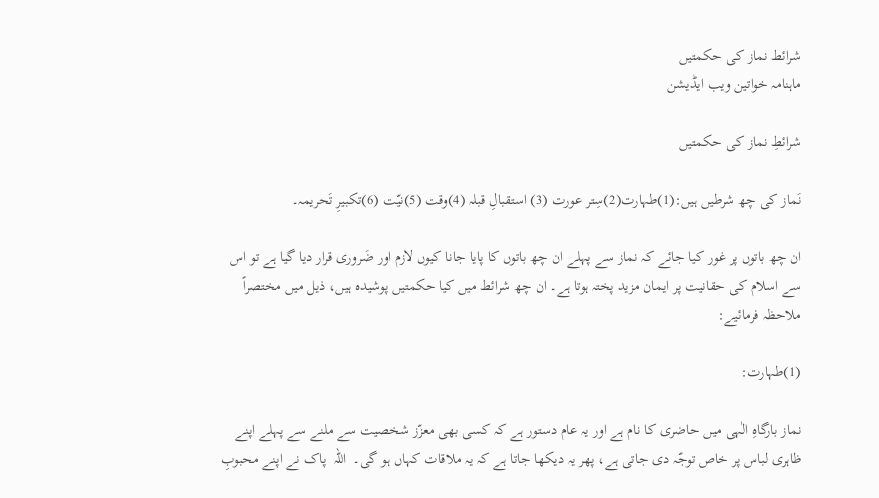شرائط نماز کی حکمتیں
ماہنامہ خواتین ویب ایڈیشن

شرائطِ نماز کی حکمتیں

نَماز کی چھ شرطیں ہیں:(1)طہارت(2)سِتر عورت (3) استقبالِ قبلہ (4)وقت (5)نیّت (6)تکبیرِ تَحریمہ۔

ان چھ باتوں پر غور کیا جائے کہ نماز سے پہلے ان چھ باتوں کا پایا جانا کیوں لازم اور ضَروری قرار دیا گیا ہے تو اس سے اسلام کی حقانیت پر ایمان مزید پختہ ہوتا ہے۔ ان چھ شرائط میں کیا حکمتیں پوشیدہ ہیں، ذیل میں مختصراً ملاحظہ فرمائیے:

(1)طہارت:

نماز بارگاہِ الٰہی میں حاضری کا نام ہے اور یہ عام دستور ہے کہ کسی بھی معزّز شخصیت سے ملنے سے پہلے اپنے ظاہری لباس پر خاص توجّہ دی جاتی ہے، پھر یہ دیکھا جاتا ہے کہ یہ ملاقات کہاں ہو گی۔  اللہ  پاک نے اپنے محبوبِ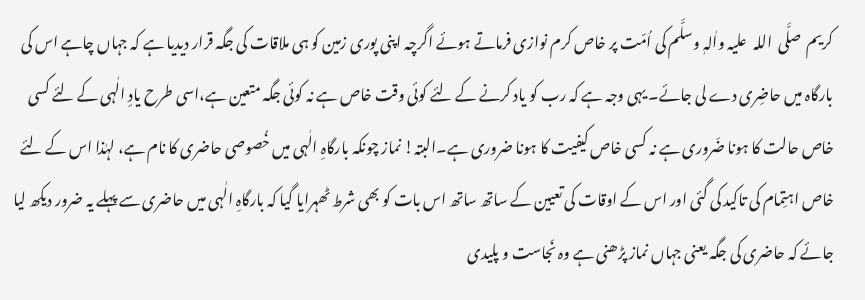کریم  صلَّی  اللہ  علیہ واٰلہٖ وسلَّم کی اُمّت پر خاص کرم نوازی فرماتے ہوئے اگرچہ اپنی پوری زمین کو ہی ملاقات کی جگہ قرار دیدیا ہے کہ جہاں چاہے اس کی بارگاہ میں حاضِری دے لی جائے۔ یہی وجہ ہے کہ رب کو یاد کرنے کے لئے کوئی وقت خاص ہے نہ کوئی جگہ متعین ہے،اسی طرح یادِ الٰہی کے لئے کسی خاص حالت کا ہونا ضَروری ہے نہ کسی خاص کیفیت کا ہونا ضروری ہے۔البتہ! نماز چونکہ بارگاہِ الٰہی میں خُصوصی حاضری کا نام ہے، لہٰذا اس کے لئے خاص اہتِمام کی تاکید کی گئی اور اس کے اوقات کی تعیین کے ساتھ ساتھ اس بات کو بھی شرط ٹھہرایا گیا کہ بارگاہِ الٰہی میں حاضری سے پہلے یہ ضرور دیکھ لیا جائے کہ حاضری کی جگہ یعنی جہاں نماز پڑھنی ہے وہ نَجاست و پلیدی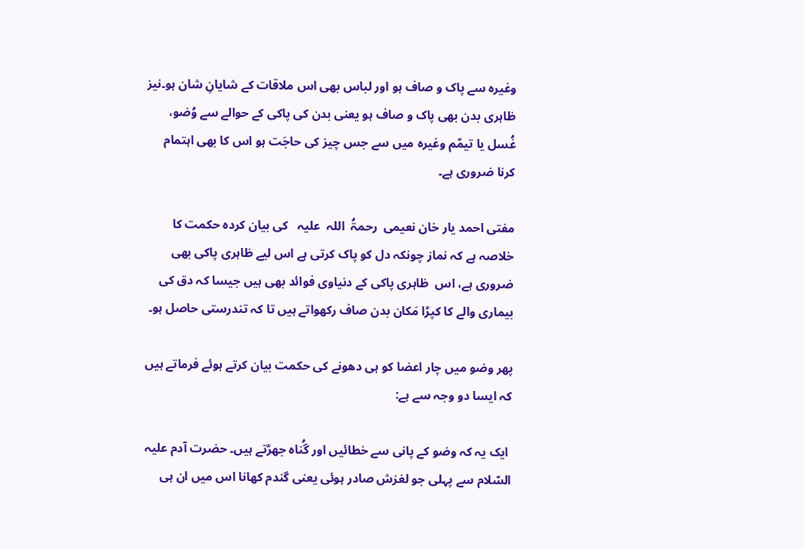وغیرہ سے پاک و صاف ہو اور لباس بھی اس ملاقات کے شایانِ شان ہو۔نیز ظاہری بدن بھی پاک و صاف ہو یعنی بدن کی پاکی کے حوالے سے وُضو، غُسل یا تیمّم وغیرہ میں سے جس چیز کی حاجَت ہو اس کا بھی اہتمام کرنا ضروری ہے۔

مفتی احمد یار خان نعیمی  رحمۃُ  اللہ  علیہ   کی بيان كرده حكمت كا خلاصہ ہے کہ نماز چونکہ دل کو پاک کرتی ہے اس لیے ظاہری پاکی بھی ضروری ہے، اس  ظاہری پاکی کے دنیاوی فوائد بھی ہیں جیسا کہ دق کی بیماری والے کا کپڑا مَکان بدن صاف رکھواتے ہیں تا کہ تندرستی حاصل ہو۔

پھر وضو میں چار اعضا کو ہی دھونے کی حکمت بیان کرتے ہوئے فرماتے ہیں کہ ایسا دو وجہ سے ہے:

 ایک یہ کہ وضو کے پانی سے خطائیں اور گُناہ جھڑتے ہیں۔ حضرت آدم علیہ السّلام سے پہلی جو لغزش صادر ہوئی یعنی گندم کھانا اس میں ان ہی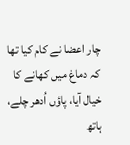چار اعضا نے کام کیا تھا کہ دماغ میں کھانے کا خیال آیا، پاؤں اُدھر چلے، ہاتھ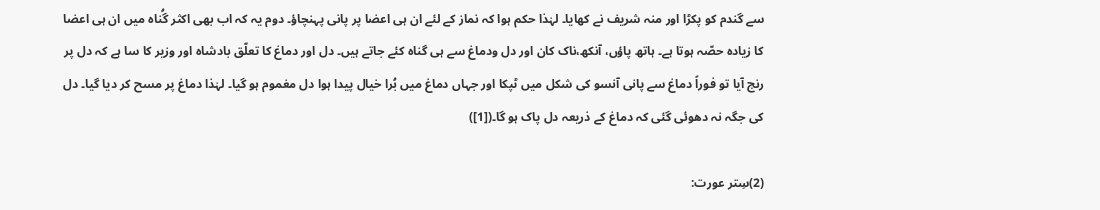سے گندم کو پکڑا اور منہ شریف نے کھایا۔ لہٰذا حکم ہوا کہ نماز کے لئے ان ہی اعضا پر پانی پہنچاؤ۔ دوم یہ کہ اب بھی اکثر گُناہ میں ان ہی اعضا کا زیادہ حصّہ ہوتا ہے۔ ہاتھ پاؤں، آنکھ،ناک کان اور دل ودماغ سے ہی گناہ کئے جاتے ہیں۔ دل اور دماغ کا تعلّق بادشاہ اور وزیر کا سا ہے کہ دل پر رنج آیا تو فوراً دماغ سے پانی آنسو کی شکل میں ٹپکا اور جہاں دماغ میں بُرا خیال پیدا ہوا دل مغموم ہو گیا۔ لہٰذا دماغ پر مسح کر دیا گیا۔ دل کی جگہ نہ دھوئی گئی کہ دماغ کے ذریعہ دل پاک ہو گا۔([1])

(2)سِتر عورت: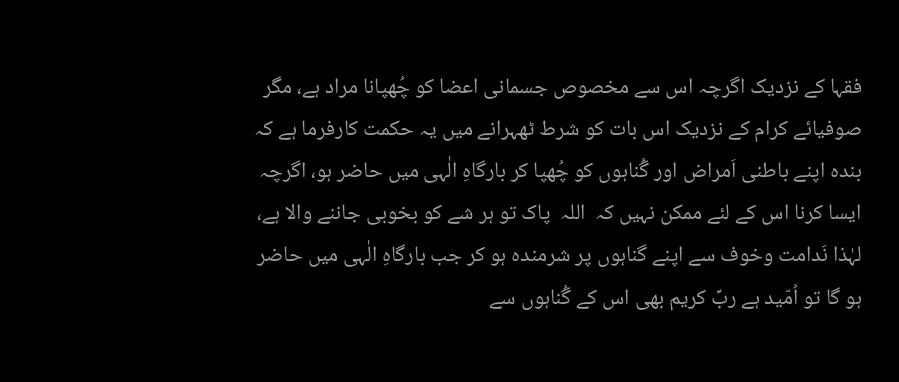فقہا کے نزدیک اگرچہ اس سے مخصوص جسمانی اعضا کو چُھپانا مراد ہے، مگر صوفیائے کرام کے نزدیک اس بات کو شرط ٹھہرانے میں یہ حکمت کارفرما ہے کہ بندہ اپنے باطنی اَمراض اور گُناہوں کو چُھپا کر بارگاہِ الٰہی میں حاضر ہو، اگرچہ ایسا کرنا اس کے لئے ممکن نہیں کہ  اللہ  پاک تو ہر شے کو بخوبی جاننے والا ہے، لہٰذا نَدامت وخوف سے اپنے گناہوں پر شرمندہ ہو کر جب بارگاہِ الٰہی میں حاضر ہو گا تو اُمّید ہے ربِّ کریم بھی اس کے گُناہوں سے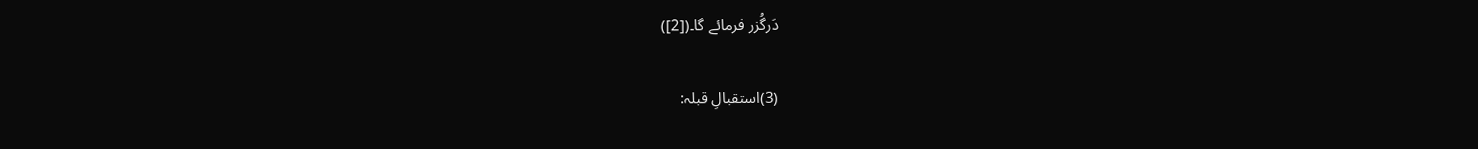دَرگُزر فرمائے گا۔([2])

(3)استقبالِ قبلہ: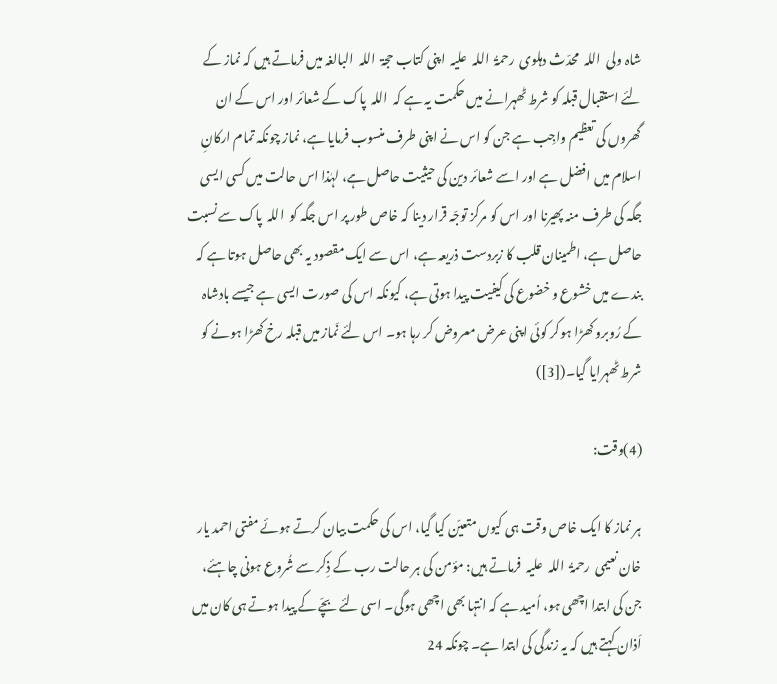شاہ ولی  اللہ  محدّث دہلوی  رحمۃُ  اللہ  علیہ  اپنی کتاب حجۃ  اللہ  البالغہ میں فرماتے ہیں کہ نماز کے لئے استقبال قبلہ کو شرط ٹھہرانے میں حکمت یہ ہے کہ  اللہ  پاک کے شعائر اور اس کے ان گھروں کی تعظیم واجِب ہے جن کو اس نے اپنی طرف منسوب فرمایا ہے، نماز چونکہ تمام ارکانِ اسلام میں افضل ہے اور اسے شعائر دین کی حیثیت حاصل ہے، لہٰذا اس حالت میں کسی ایسی جگہ کی طرف منہ پھیرنا اور اس کو مرکز توجّہ قرار دینا کہ خاص طور پر اس جگہ کو  اللہ  پاک سے نسبت حاصل ہے، اطمینان قلب کا زبردست ذریعہ ہے، اس سے ایک مقصود یہ بھی حاصل ہوتا ہے کہ بندے میں خشوع و خضوع کی کیفیت پیدا ہوتی ہے، کیونکہ اس کی صورت ایسی ہے جیسے بادشاہ کے رُوبرو کھڑا ہوکر کوئی اپنی عرض معروض کر رہا ہو۔ اس لئے نَماز میں قبلہ رخ کھڑا ہونے کو شرط ٹھہرایا گیا۔([3])

(4)وقت:

ہر نماز کا ایک خاص وقت ہی کیوں متعیّن کیا گیا، اس کی حکمت بیان کرتے ہوئے مفتی احمد یار خان نعیمی  رحمۃُ  اللہ  علیہ  فرماتے ہیں: مؤمن کی ہر حالت رب کے ذِکر سے شُروع ہونی چاہئے، جن کی ابتدا اچھی ہو، اُمید ہے کہ انتہا بھی اچھی ہوگی۔ اسی لئے بچّے کے پیدا ہوتے ہی کان میں اَذان کہتے ہیں کہ یہ زندگی کی ابتدا ہے۔ چونکہ 24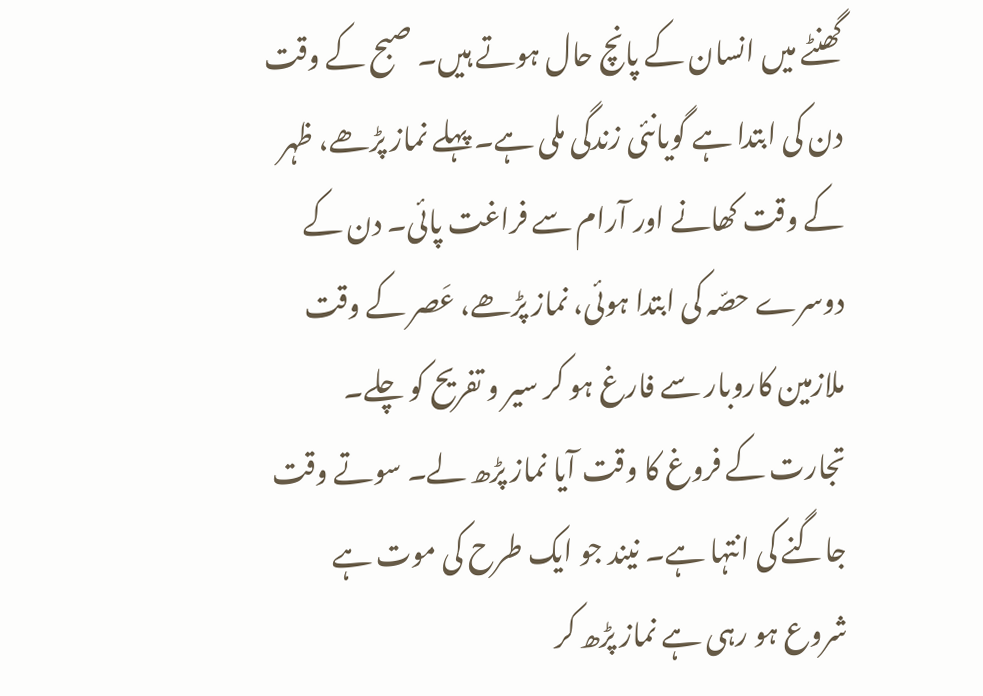گھنٹے میں انسان کے پانچ حال ہوتے ہیں۔ صبح کے وقت دن کی ابتدا ہے گویانئی زندگی ملی ہے۔ پہلے نماز پڑھے، ظہر کے وقت کھانے اور آرام سے فراغت پائی۔ دن کے دوسرے حصّہ کی ابتدا ہوئی، نماز پڑھے، عَصر کے وقت ملازمین کاروبار سے فارغ ہو کر سیر و تفریح کو چلے۔ تجارت کے فروغ کا وقت آیا نماز پڑھ لے۔ سوتے وقت جاگنے کی انتہا ہے۔ نیند جو ایک طرح کی موت ہے شروع ہو رہی ہے نماز پڑھ کر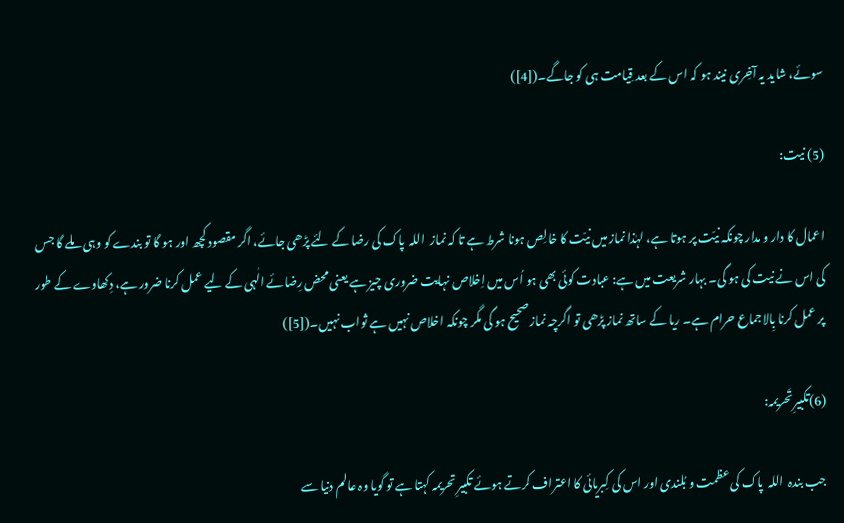سوئے، شاید یہ آخِری نیند ہو کہ اس کے بعد قِیامت ہی کو جاگے۔([4])

(5) نيت:

اعمال کا دار و مدار چونکہ نیّت پر ہوتا ہے، لہٰذا نماز میں نیّت کا خالِص ہونا شرط ہے تا کہ نماز  اللہ  پاک کی رضا کے لئے پڑھی جائے، اگر مقصود کچھ اور ہو گا تو بندے کو وہی ملے گا جس کی اس نے نیت کی ہو گی۔ بہار شریعت میں ہے: عبادت کوئی بھی ہو اُس میں اِخلاص نہایت ضروری چیز ہے یعنی محض رِضائے الٰہی کے لیے عمل کرنا ضرور ہے، دِکھاوے کے طور پر عمل کرنا بِالاجماع حرام ہے۔ ریا کے ساتھ نماز پڑھی تو اگرچہ نماز صحیح ہو گی مگر چونکہ اخلاص نہیں ہے ثواب نہیں۔([5])

(6)تکبیرِ تَحریمہ:

جب بندہ  اللہ  پاک کی عظمت و بُلندی اور اس کی کِبریائی کا اعتراف کرتے ہوئے تکبیرِ تحریمہ کہتا ہے تو گویا وہ عالم دنیا سے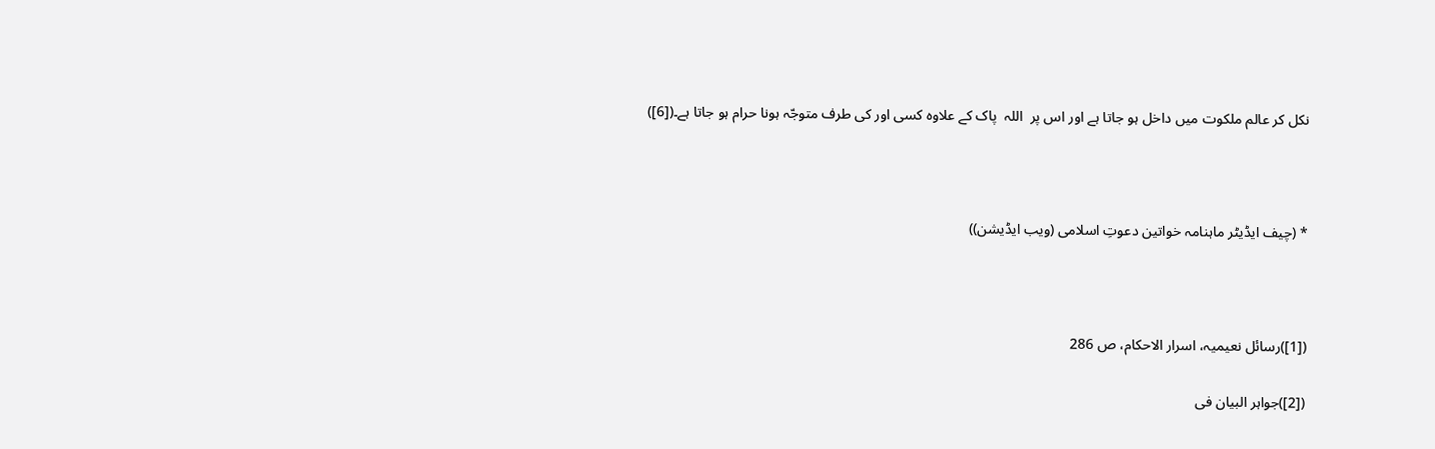نکل کر عالم ملکوت میں داخل ہو جاتا ہے اور اس پر  اللہ  پاک کے علاوہ کسی اور کی طرف متوجّہ ہونا حرام ہو جاتا ہے۔([6])



* (چیف ایڈیٹر ماہنامہ خواتین دعوتِ اسلامی (ویب ایڈیشن))



([1])رسائل نعیمیہ، اسرار الاحکام، ص 286

([2])جواہر البیان فی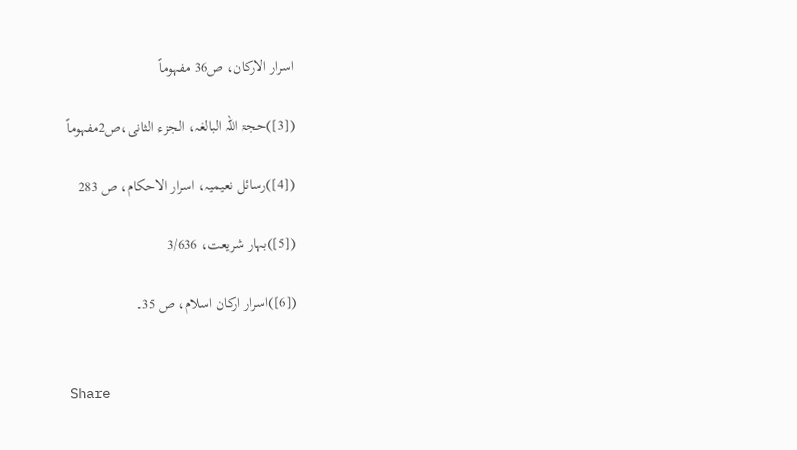اسرار الارکان، ص36 مفہوماً

([3])حجۃ اللہ البالغہ، الجزء الثانی،ص2مفہوماً

([4])رسائل نعیمیہ، اسرار الاحکام، ص 283

([5])بہار شریعت، 3/636

([6])اسرار ارکان اسلام، ص 35۔


Share